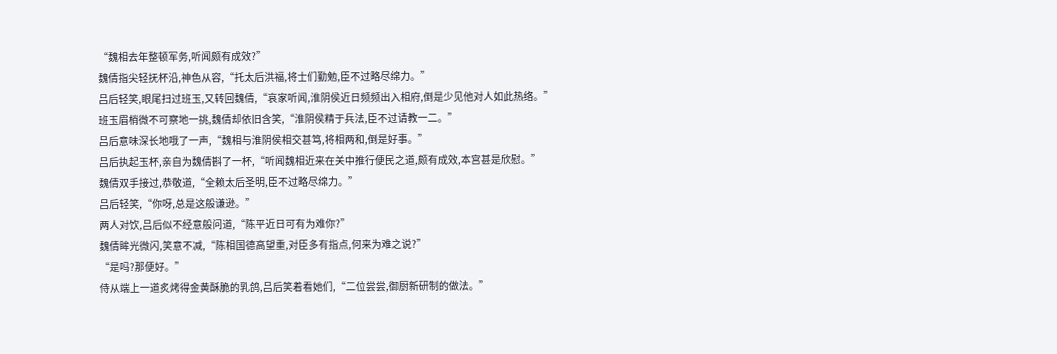“魏相去年整顿军务,听闻颇有成效?”
魏倩指尖轻抚杯沿,神色从容,“托太后洪福,将士们勤勉,臣不过略尽绵力。”
吕后轻笑,眼尾扫过班玉,又转回魏倩,“哀家听闻,淮阴侯近日频频出入相府,倒是少见他对人如此热络。”
班玉眉梢微不可察地一挑,魏倩却依旧含笑,“淮阴侯精于兵法,臣不过请教一二。”
吕后意味深长地哦了一声,“魏相与淮阴侯相交甚笃,将相两和,倒是好事。”
吕后执起玉杯,亲自为魏倩斟了一杯,“听闻魏相近来在关中推行便民之道,颇有成效,本宫甚是欣慰。”
魏倩双手接过,恭敬道,“全赖太后圣明,臣不过略尽绵力。”
吕后轻笑,“你呀,总是这般谦逊。”
两人对饮,吕后似不经意般问道,“陈平近日可有为难你?”
魏倩眸光微闪,笑意不减,“陈相国德高望重,对臣多有指点,何来为难之说?”
“是吗?那便好。”
侍从端上一道炙烤得金黄酥脆的乳鸽,吕后笑着看她们,“二位尝尝,御厨新研制的做法。”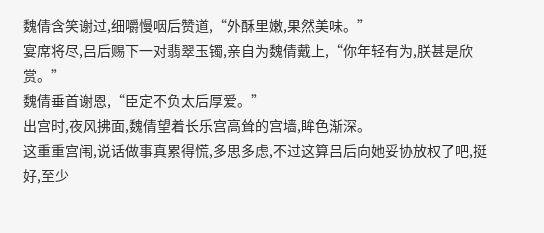魏倩含笑谢过,细嚼慢咽后赞道,“外酥里嫩,果然美味。”
宴席将尽,吕后赐下一对翡翠玉镯,亲自为魏倩戴上,“你年轻有为,朕甚是欣赏。”
魏倩垂首谢恩,“臣定不负太后厚爱。”
出宫时,夜风拂面,魏倩望着长乐宫高耸的宫墙,眸色渐深。
这重重宫闱,说话做事真累得慌,多思多虑,不过这算吕后向她妥协放权了吧,挺好,至少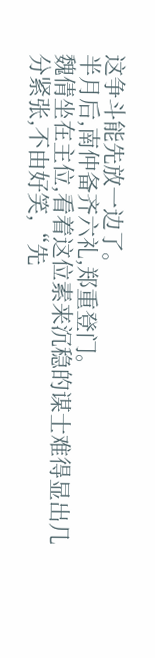这争斗能先放一边了。
半月后,南仲备齐六礼,郑重登门。
魏倩坐在主位,看着这位素来沉稳的谋士难得显出几分紧张,不由好笑,“先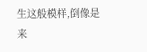生这般模样,倒像是来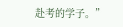赴考的学子。”